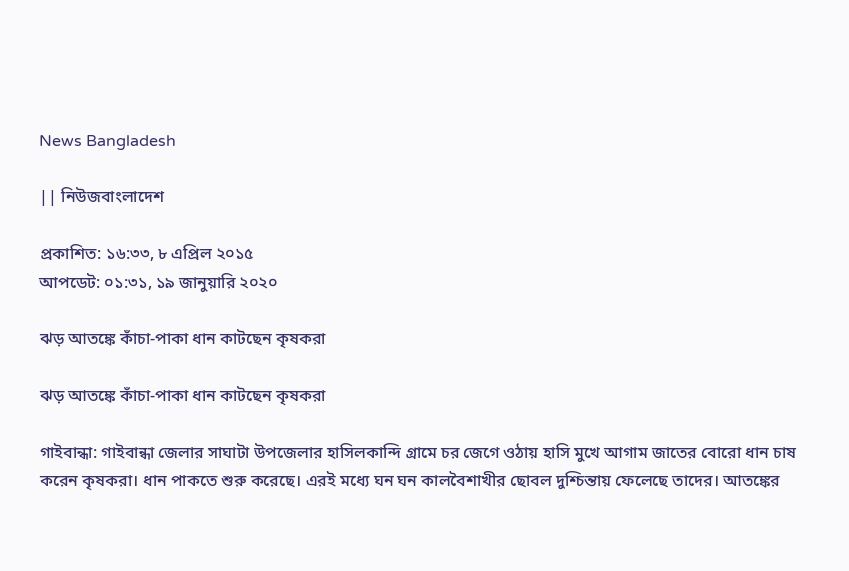News Bangladesh

|| নিউজবাংলাদেশ

প্রকাশিত: ১৬:৩৩, ৮ এপ্রিল ২০১৫
আপডেট: ০১:৩১, ১৯ জানুয়ারি ২০২০

ঝড় আতঙ্কে কাঁচা-পাকা ধান কাটছেন কৃষকরা

ঝড় আতঙ্কে কাঁচা-পাকা ধান কাটছেন কৃষকরা

গাইবান্ধা: গাইবান্ধা জেলার সাঘাটা উপজেলার হাসিলকান্দি গ্রামে চর জেগে ওঠায় হাসি মুখে আগাম জাতের বোরো ধান চাষ করেন কৃষকরা। ধান পাকতে শুরু করেছে। এরই মধ্যে ঘন ঘন কালবৈশাখীর ছোবল দুশ্চিন্তায় ফেলেছে তাদের। আতঙ্কের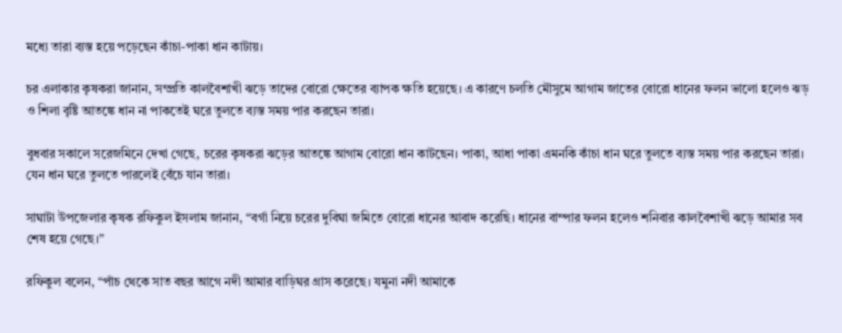মধ্যে তারা ব্যস্ত হয়ে পড়েছেন কাঁচা-পাকা ধান কাটায়।

চর এলাকার কৃষকরা জানান, সম্প্রতি কালবৈশাখী ঝড়ে তাদের বোরো ক্ষেতের ব্যাপক ক্ষতি হয়েছে। এ কারণে চলতি মৌসুমে আগাম জাতের বোরো ধানের ফলন ভালো হলেও ঝড় ও শিলা বৃষ্টি আতঙ্কে ধান না পাকতেই ঘরে তুলতে ব্যস্ত সময় পার করছেন তারা।

বুধবার সকালে সরেজমিনে দেখা গেছে, চরের কৃষকরা ঝড়ের আতঙ্কে আগাম বোরো ধান কাটছেন। পাকা, আধা পাকা এমনকি কাঁচা ধান ঘরে তুলতে ব্যস্ত সময় পার করছেন তারা। যেন ধান ঘরে তুলতে পারলেই বেঁচে যান তারা।

সাঘাটা উপজেলার কৃষক রফিকুল ইসলাম জানান, “বর্গা নিয়ে চরের দুবিঘা জমিতে বোরো ধানের আবাদ করেছি। ধানের বাম্পার ফলন হলেও শনিবার কালবৈশাখী ঝড়ে আমার সব শেষ হয়ে গেছে।”

রফিকুল বলেন, “পাঁচ থেকে সাত বছর আগে নদী আমার বাড়িঘর গ্রাস করেছে। যমুনা নদী আমাকে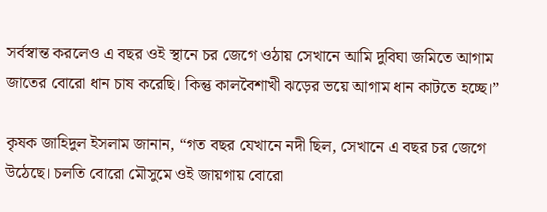সর্বস্বান্ত করলেও এ বছর ওই স্থানে চর জেগে ওঠায় সেখানে আমি দুবিঘা জমিতে আগাম জাতের বোরো ধান চাষ করেছি। কিন্তু কালবৈশাখী ঝড়ের ভয়ে আগাম ধান কাটতে হচ্ছে।”

কৃষক জাহিদুল ইসলাম জানান, “গত বছর যেখানে নদী ছিল, সেখানে এ বছর চর জেগে উঠেছে। চলতি বোরো মৌসুমে ওই জায়গায় বোরো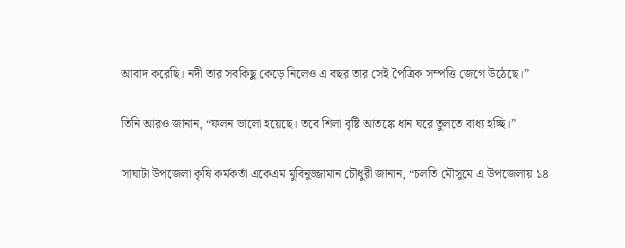আবাদ করেছি। নদী তার সবকিছু কেড়ে নিলেও এ বছর তার সেই পৈত্রিক সম্পত্তি জেগে উঠেছে।”

তিনি আরও জানান, “ফলন ভালো হয়েছে। তবে শিলা বৃষ্টি আতঙ্কে ধান ঘরে তুলতে বাধ্য হচ্ছি।”

সাঘাটা উপজেলা কৃষি কর্মকর্তা একেএম মুবিনুজ্জামান চৌধুরী জানান, “চলতি মৌসুমে এ উপজেলায় ১৪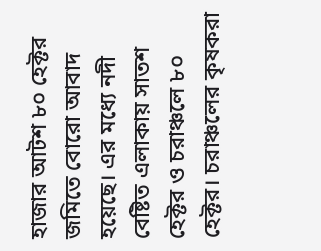হাজার আটশ ৮০ হেক্টর জমিতে বোরো আবাদ হয়েছে। এর মধ্যে নদী বেষ্টিত এলাকায় সাতশ হেক্টর ও চরাঞ্চলে ৮০ হেক্টর। চরাঞ্চলের কৃষকরা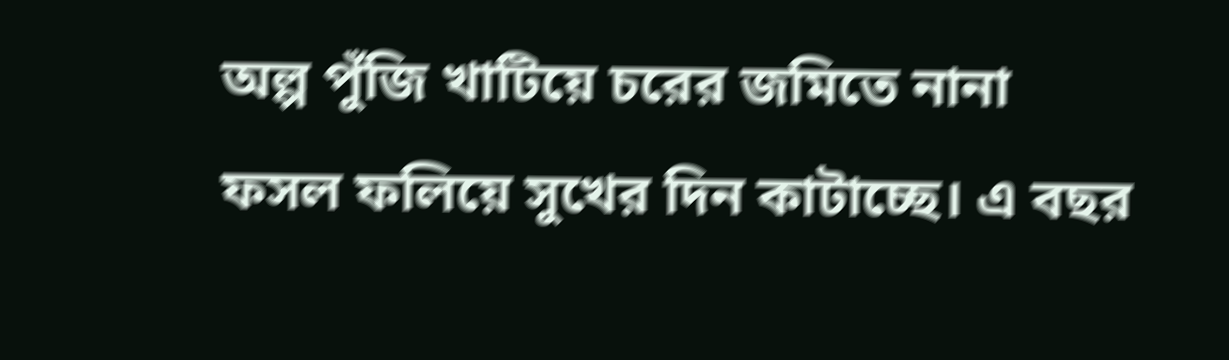অল্প পুঁজি খাটিয়ে চরের জমিতে নানা ফসল ফলিয়ে সুখের দিন কাটাচ্ছে। এ বছর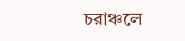চরাঞ্চলে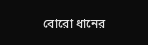বোরো ধানের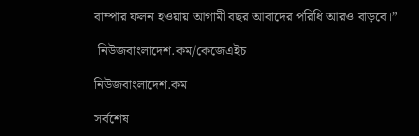বাম্পার ফলন হওয়ায় আগামী বছর আবাদের পরিধি আরও বাড়বে।”

 নিউজবাংলাদেশ.কম/কেজেএইচ

নিউজবাংলাদেশ.কম

সর্বশেষ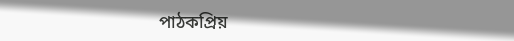পাঠকপ্রিয়